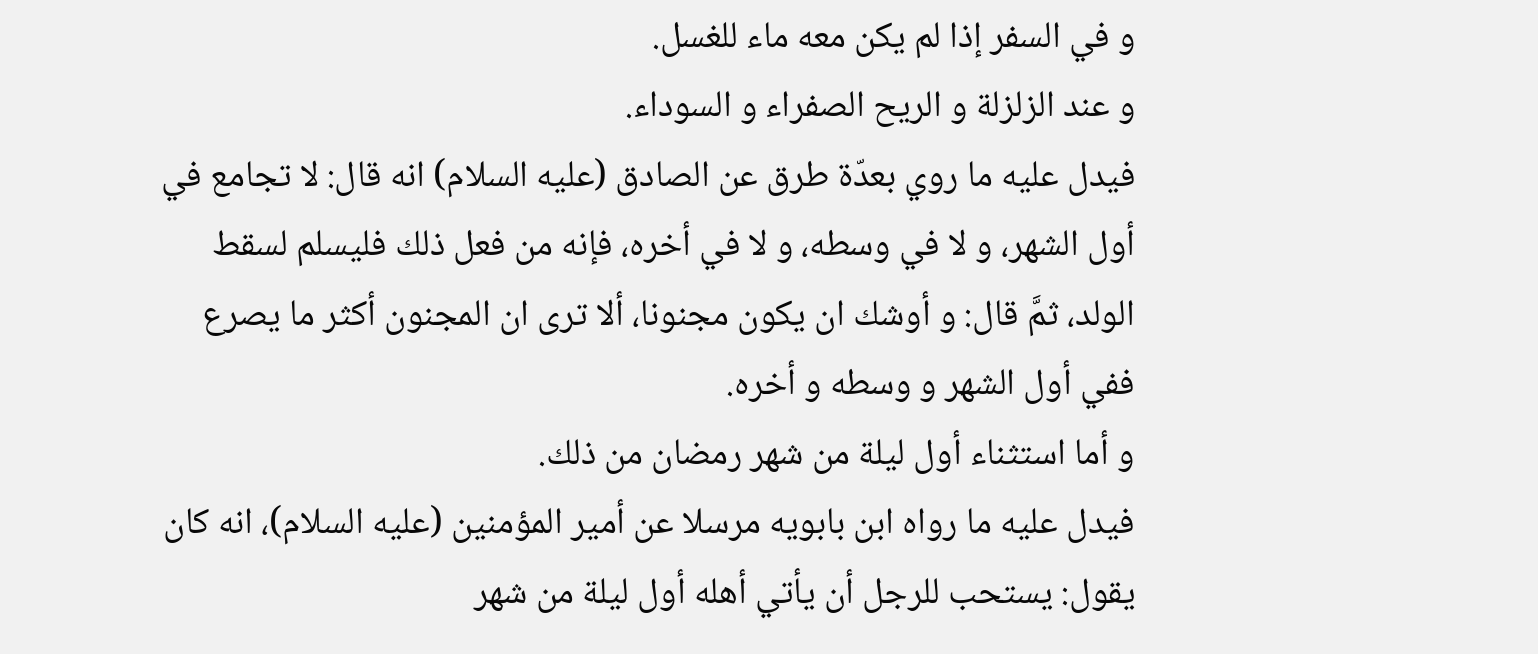و في السفر إذا لم يكن معه ماء للغسل.
و عند الزلزلة و الريح الصفراء و السوداء.
فيدل عليه ما روي بعدّة طرق عن الصادق (عليه السلام) انه قال: لا تجامع في أول الشهر، و لا في وسطه، و لا في أخره، فإنه من فعل ذلك فليسلم لسقط الولد، ثمَّ قال: و أوشك ان يكون مجنونا، ألا ترى ان المجنون أكثر ما يصرع ففي أول الشهر و وسطه و أخره.
و أما استثناء أول ليلة من شهر رمضان من ذلك.
فيدل عليه ما رواه ابن بابويه مرسلا عن أمير المؤمنين (عليه السلام)، انه كان يقول: يستحب للرجل أن يأتي أهله أول ليلة من شهر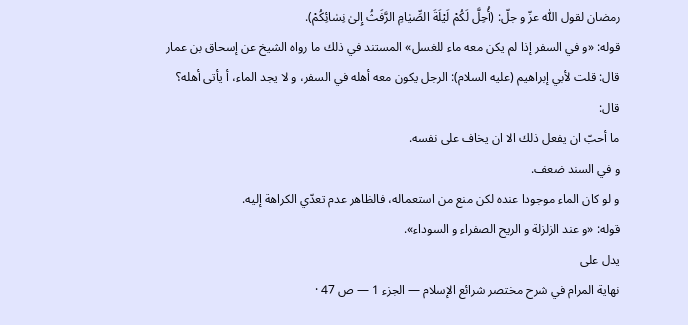رمضان لقول اللّٰه عزّ و جلّ: (أُحِلَّ لَكُمْ لَيْلَةَ الصِّيٰامِ الرَّفَثُ إِلىٰ نِسٰائِكُمْ).
قوله: «و في السفر إذا لم يكن معه ماء للغسل» المستند في ذلك ما رواه الشيخ عن إسحاق بن عمار قال: قلت لأبي إبراهيم (عليه السلام): الرجل يكون معه أهله في السفر، و لا يجد الماء، أ يأتى أهله؟
قال:
ما أحبّ ان يفعل ذلك الا ان يخاف على نفسه.
و في السند ضعف.
و لو كان الماء موجودا عنده لكن منع من استعماله، فالظاهر عدم تعدّي الكراهة إليه.
قوله: «و عند الزلزلة و الريح الصفراء و السوداء».
يدل على
نهاية المرام في شرح مختصر شرائع الإسلام — الجزء 1 — ص 47 ·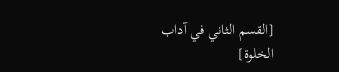[القسم الثاني في آداب الخلوة]